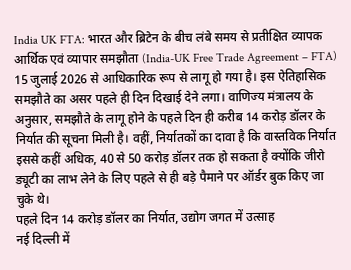India UK FTA: भारत और ब्रिटेन के बीच लंबे समय से प्रतीक्षित व्यापक आर्थिक एवं व्यापार समझौता (India-UK Free Trade Agreement – FTA) 15 जुलाई 2026 से आधिकारिक रूप से लागू हो गया है। इस ऐतिहासिक समझौते का असर पहले ही दिन दिखाई देने लगा। वाणिज्य मंत्रालय के अनुसार, समझौते के लागू होने के पहले दिन ही करीब 14 करोड़ डॉलर के निर्यात की सूचना मिली है। वहीं, निर्यातकों का दावा है कि वास्तविक निर्यात इससे कहीं अधिक, 40 से 50 करोड़ डॉलर तक हो सकता है क्योंकि जीरो ड्यूटी का लाभ लेने के लिए पहले से ही बड़े पैमाने पर ऑर्डर बुक किए जा चुके थे।
पहले दिन 14 करोड़ डॉलर का निर्यात, उद्योग जगत में उत्साह
नई दिल्ली में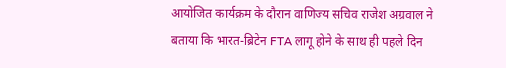आयोजित कार्यक्रम के दौरान वाणिज्य सचिव राजेश अग्रवाल ने बताया कि भारत-ब्रिटेन FTA लागू होने के साथ ही पहले दिन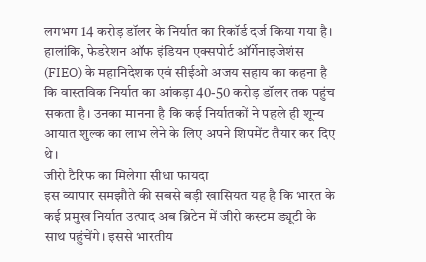लगभग 14 करोड़ डॉलर के निर्यात का रिकॉर्ड दर्ज किया गया है।
हालांकि, फेडरेशन ऑफ इंडियन एक्सपोर्ट ऑर्गेनाइजेशंस (FIEO) के महानिदेशक एवं सीईओ अजय सहाय का कहना है कि वास्तविक निर्यात का आंकड़ा 40-50 करोड़ डॉलर तक पहुंच सकता है। उनका मानना है कि कई निर्यातकों ने पहले ही शून्य आयात शुल्क का लाभ लेने के लिए अपने शिपमेंट तैयार कर दिए थे।
जीरो टैरिफ का मिलेगा सीधा फायदा
इस व्यापार समझौते की सबसे बड़ी खासियत यह है कि भारत के कई प्रमुख निर्यात उत्पाद अब ब्रिटेन में जीरो कस्टम ड्यूटी के साथ पहुंचेंगे। इससे भारतीय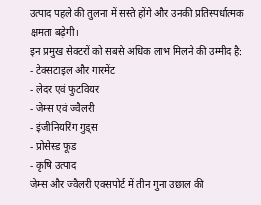उत्पाद पहले की तुलना में सस्ते होंगे और उनकी प्रतिस्पर्धात्मक क्षमता बढ़ेगी।
इन प्रमुख सेक्टरों को सबसे अधिक लाभ मिलने की उम्मीद है:
- टेक्सटाइल और गारमेंट
- लेदर एवं फुटवियर
- जेम्स एवं ज्वैलरी
- इंजीनियरिंग गुड्स
- प्रोसेस्ड फूड
- कृषि उत्पाद
जेम्स और ज्वैलरी एक्सपोर्ट में तीन गुना उछाल की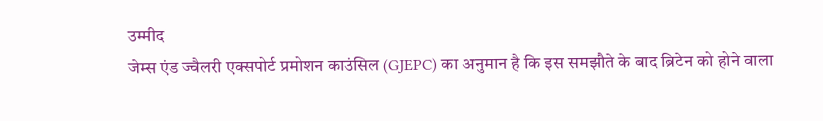उम्मीद
जेम्स एंड ज्वैलरी एक्सपोर्ट प्रमोशन काउंसिल (GJEPC) का अनुमान है कि इस समझौते के बाद ब्रिटेन को होने वाला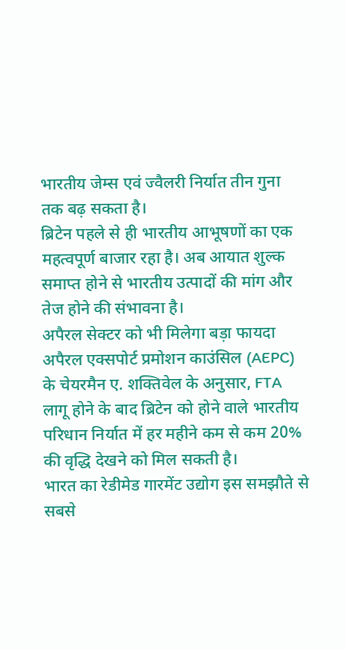भारतीय जेम्स एवं ज्वैलरी निर्यात तीन गुना तक बढ़ सकता है।
ब्रिटेन पहले से ही भारतीय आभूषणों का एक महत्वपूर्ण बाजार रहा है। अब आयात शुल्क समाप्त होने से भारतीय उत्पादों की मांग और तेज होने की संभावना है।
अपैरल सेक्टर को भी मिलेगा बड़ा फायदा
अपैरल एक्सपोर्ट प्रमोशन काउंसिल (AEPC) के चेयरमैन ए. शक्तिवेल के अनुसार, FTA लागू होने के बाद ब्रिटेन को होने वाले भारतीय परिधान निर्यात में हर महीने कम से कम 20% की वृद्धि देखने को मिल सकती है।
भारत का रेडीमेड गारमेंट उद्योग इस समझौते से सबसे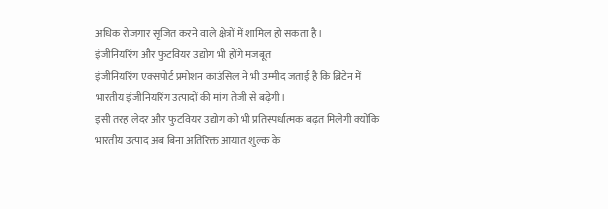अधिक रोजगार सृजित करने वाले क्षेत्रों में शामिल हो सकता है।
इंजीनियरिंग और फुटवियर उद्योग भी होंगे मजबूत
इंजीनियरिंग एक्सपोर्ट प्रमोशन काउंसिल ने भी उम्मीद जताई है कि ब्रिटेन में भारतीय इंजीनियरिंग उत्पादों की मांग तेजी से बढ़ेगी।
इसी तरह लेदर और फुटवियर उद्योग को भी प्रतिस्पर्धात्मक बढ़त मिलेगी क्योंकि भारतीय उत्पाद अब बिना अतिरिक्त आयात शुल्क के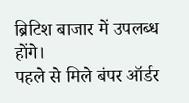ब्रिटिश बाजार में उपलब्ध होंगे।
पहले से मिले बंपर ऑर्डर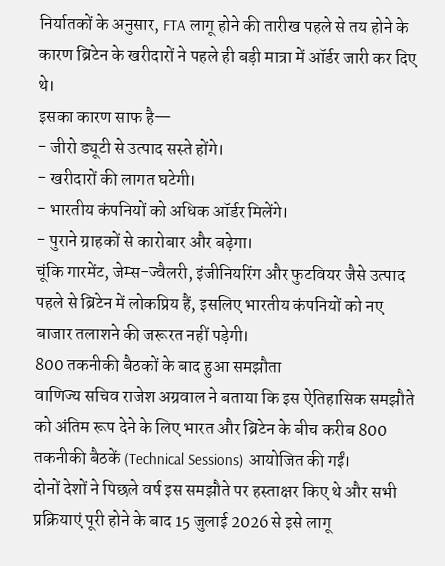निर्यातकों के अनुसार, FTA लागू होने की तारीख पहले से तय होने के कारण ब्रिटेन के खरीदारों ने पहले ही बड़ी मात्रा में ऑर्डर जारी कर दिए थे।
इसका कारण साफ है—
- जीरो ड्यूटी से उत्पाद सस्ते होंगे।
- खरीदारों की लागत घटेगी।
- भारतीय कंपनियों को अधिक ऑर्डर मिलेंगे।
- पुराने ग्राहकों से कारोबार और बढ़ेगा।
चूंकि गारमेंट, जेम्स-ज्वैलरी, इंजीनियरिंग और फुटवियर जैसे उत्पाद पहले से ब्रिटेन में लोकप्रिय हैं, इसलिए भारतीय कंपनियों को नए बाजार तलाशने की जरूरत नहीं पड़ेगी।
800 तकनीकी बैठकों के बाद हुआ समझौता
वाणिज्य सचिव राजेश अग्रवाल ने बताया कि इस ऐतिहासिक समझौते को अंतिम रूप देने के लिए भारत और ब्रिटेन के बीच करीब 800 तकनीकी बैठकें (Technical Sessions) आयोजित की गईं।
दोनों देशों ने पिछले वर्ष इस समझौते पर हस्ताक्षर किए थे और सभी प्रक्रियाएं पूरी होने के बाद 15 जुलाई 2026 से इसे लागू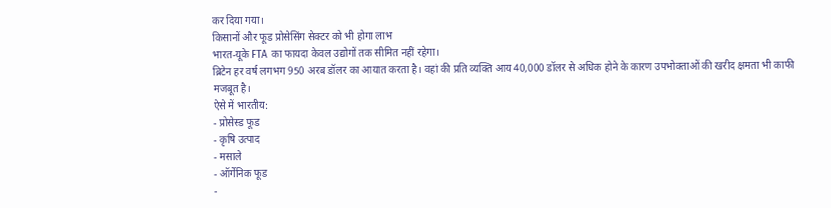कर दिया गया।
किसानों और फूड प्रोसेसिंग सेक्टर को भी होगा लाभ
भारत-यूके FTA का फायदा केवल उद्योगों तक सीमित नहीं रहेगा।
ब्रिटेन हर वर्ष लगभग 950 अरब डॉलर का आयात करता है। वहां की प्रति व्यक्ति आय 40,000 डॉलर से अधिक होने के कारण उपभोक्ताओं की खरीद क्षमता भी काफी मजबूत है।
ऐसे में भारतीय:
- प्रोसेस्ड फूड
- कृषि उत्पाद
- मसाले
- ऑर्गेनिक फूड
-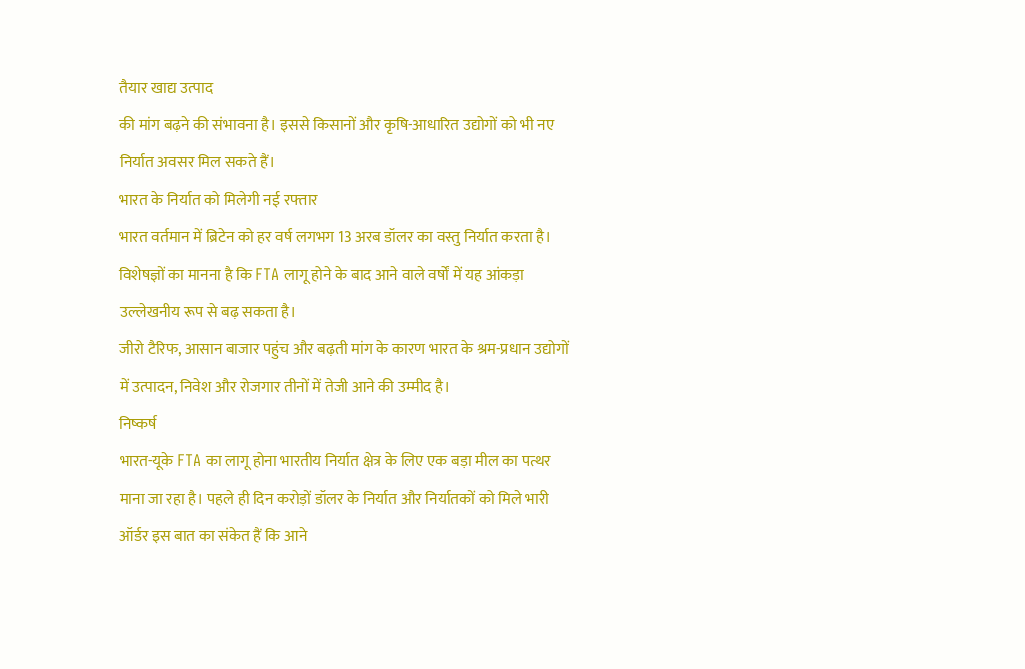तैयार खाद्य उत्पाद
की मांग बढ़ने की संभावना है। इससे किसानों और कृषि-आधारित उद्योगों को भी नए निर्यात अवसर मिल सकते हैं।
भारत के निर्यात को मिलेगी नई रफ्तार
भारत वर्तमान में ब्रिटेन को हर वर्ष लगभग 13 अरब डॉलर का वस्तु निर्यात करता है। विशेषज्ञों का मानना है कि FTA लागू होने के बाद आने वाले वर्षों में यह आंकड़ा उल्लेखनीय रूप से बढ़ सकता है।
जीरो टैरिफ, आसान बाजार पहुंच और बढ़ती मांग के कारण भारत के श्रम-प्रधान उद्योगों में उत्पादन, निवेश और रोजगार तीनों में तेजी आने की उम्मीद है।
निष्कर्ष
भारत-यूके FTA का लागू होना भारतीय निर्यात क्षेत्र के लिए एक बड़ा मील का पत्थर माना जा रहा है। पहले ही दिन करोड़ों डॉलर के निर्यात और निर्यातकों को मिले भारी ऑर्डर इस बात का संकेत हैं कि आने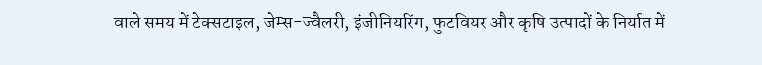वाले समय में टेक्सटाइल, जेम्स-ज्वैलरी, इंजीनियरिंग, फुटवियर और कृषि उत्पादों के निर्यात में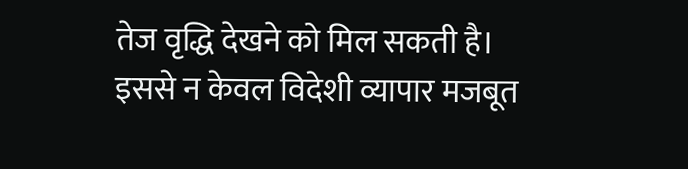तेज वृद्धि देखने को मिल सकती है। इससे न केवल विदेशी व्यापार मजबूत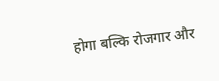होगा बल्कि रोजगार और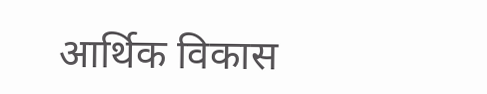आर्थिक विकास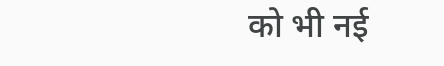को भी नई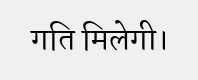गति मिलेगी।